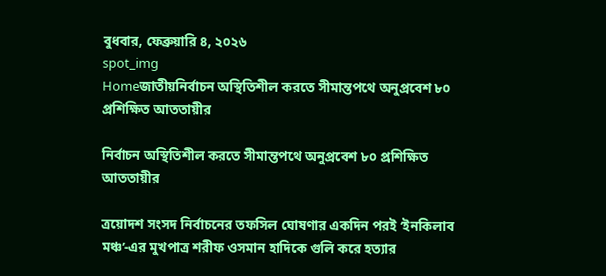বুধবার, ফেব্রুয়ারি ৪, ২০২৬
spot_img
Homeজাতীয়নির্বাচন অস্থিতিশীল করতে সীমান্তপথে অনুপ্রবেশ ৮০ প্রশিক্ষিত আততায়ীর

নির্বাচন অস্থিতিশীল করতে সীমান্তপথে অনুপ্রবেশ ৮০ প্রশিক্ষিত আততায়ীর

ত্রয়োদশ সংসদ নির্বাচনের তফসিল ঘোষণার একদিন পরই ‘ইনকিলাব মঞ্চ’-এর মুখপাত্র শরীফ ওসমান হাদিকে গুলি করে হত্যার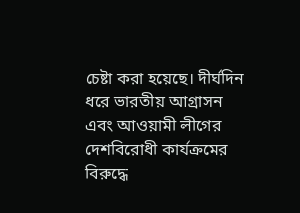চেষ্টা করা হয়েছে। দীর্ঘদিন ধরে ভারতীয় আগ্রাসন এবং আওয়ামী লীগের দেশবিরোধী কার্যক্রমের বিরুদ্ধে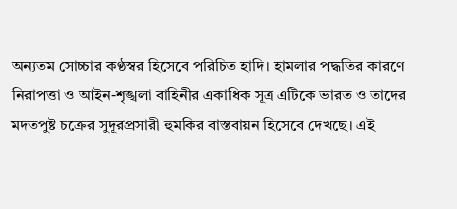অন্যতম সোচ্চার কণ্ঠস্বর হিসেবে পরিচিত হাদি। হামলার পদ্ধতির কারণে নিরাপত্তা ও আইন-শৃঙ্খলা বাহিনীর একাধিক সূত্র এটিকে ভারত ও তাদের মদতপুষ্ট চক্রের সুদূরপ্রসারী হুমকির বাস্তবায়ন হিসেবে দেখছে। এই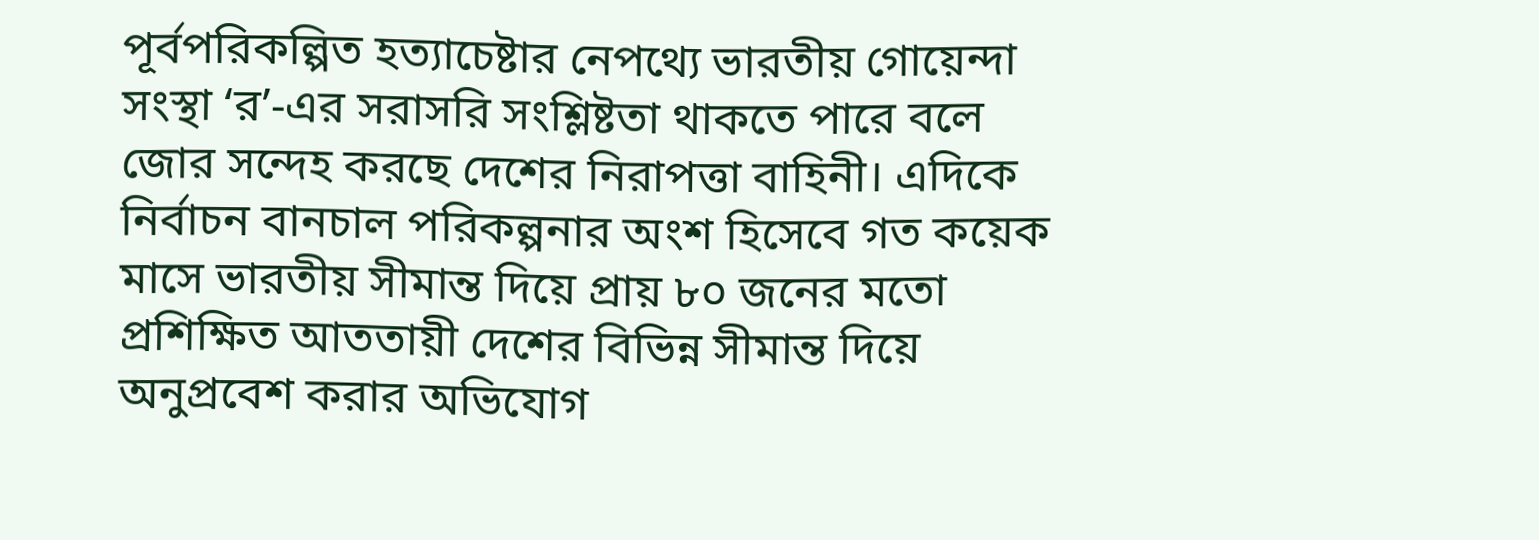পূর্বপরিকল্পিত হত্যাচেষ্টার নেপথ্যে ভারতীয় গোয়েন্দা সংস্থা ‘র’-এর সরাসরি সংশ্লিষ্টতা থাকতে পারে বলে জোর সন্দেহ করছে দেশের নিরাপত্তা বাহিনী। এদিকে নির্বাচন বানচাল পরিকল্পনার অংশ হিসেবে গত কয়েক মাসে ভারতীয় সীমান্ত দিয়ে প্রায় ৮০ জনের মতো প্রশিক্ষিত আততায়ী দেশের বিভিন্ন সীমান্ত দিয়ে অনুপ্রবেশ করার অভিযোগ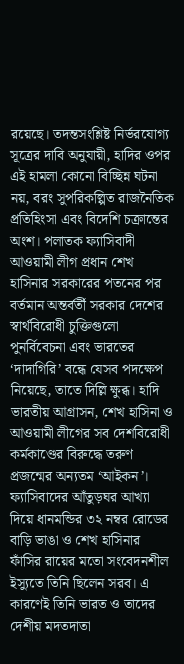রয়েছে। তদন্তসংশ্লিষ্ট নির্ভরযোগ্য সূত্রের দাবি অনুযায়ী, হাদির ওপর এই হামলা কোনো বিচ্ছিন্ন ঘটনা নয়, বরং সুপরিকল্পিত রাজনৈতিক প্রতিহিংসা এবং বিদেশি চক্রান্তের অংশ। পলাতক ফ্যাসিবাদী আওয়ামী লীগ প্রধান শেখ হাসিনার সরকারের পতনের পর বর্তমান অন্তর্বর্তী সরকার দেশের স্বার্থবিরোধী চুক্তিগুলো পুনর্বিবেচনা এবং ভারতের ‘দাদাগিরি’ বন্ধে যেসব পদক্ষেপ নিয়েছে, তাতে দিল্লি ক্ষুব্ধ। হাদি ভারতীয় আগ্রাসন, শেখ হাসিনা ও আওয়ামী লীগের সব দেশবিরোধী কর্মকাণ্ডের বিরুদ্ধে তরুণ প্রজন্মের অন্যতম ‘আইকন’। ফ্যাসিবাদের আঁতুড়ঘর আখ্যা দিয়ে ধানমন্ডির ৩২ নম্বর রোডের বাড়ি ভাঙা ও শেখ হাসিনার ফাঁসির রায়ের মতো সংবেদনশীল ইস্যুতে তিনি ছিলেন সরব। এ কারণেই তিনি ভারত ও তাদের দেশীয় মদতদাতা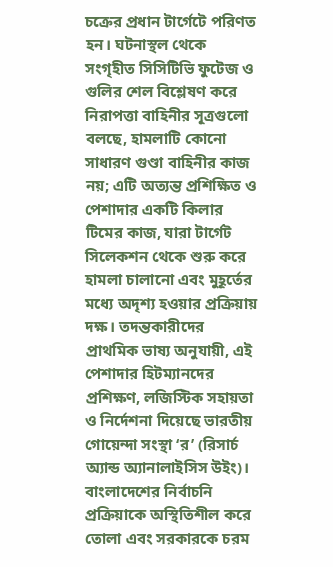চক্রের প্রধান টার্গেটে পরিণত হন। ঘটনাস্থল থেকে সংগৃহীত সিসিটিভি ফুটেজ ও গুলির শেল বিশ্লেষণ করে নিরাপত্তা বাহিনীর সূত্রগুলো বলছে, হামলাটি কোনো সাধারণ গুণ্ডা বাহিনীর কাজ নয়; এটি অত্যন্ত প্রশিক্ষিত ও পেশাদার একটি কিলার টিমের কাজ, যারা টার্গেট সিলেকশন থেকে শুরু করে হামলা চালানো এবং মুহূর্তের মধ্যে অদৃশ্য হওয়ার প্রক্রিয়ায় দক্ষ। তদন্তকারীদের প্রাথমিক ভাষ্য অনুযায়ী, এই পেশাদার হিটম্যানদের প্রশিক্ষণ, লজিস্টিক সহায়তা ও নির্দেশনা দিয়েছে ভারতীয় গোয়েন্দা সংস্থা ‘র’ (রিসার্চ অ্যান্ড অ্যানালাইসিস উইং)। বাংলাদেশের নির্বাচনি প্রক্রিয়াকে অস্থিতিশীল করে তোলা এবং সরকারকে চরম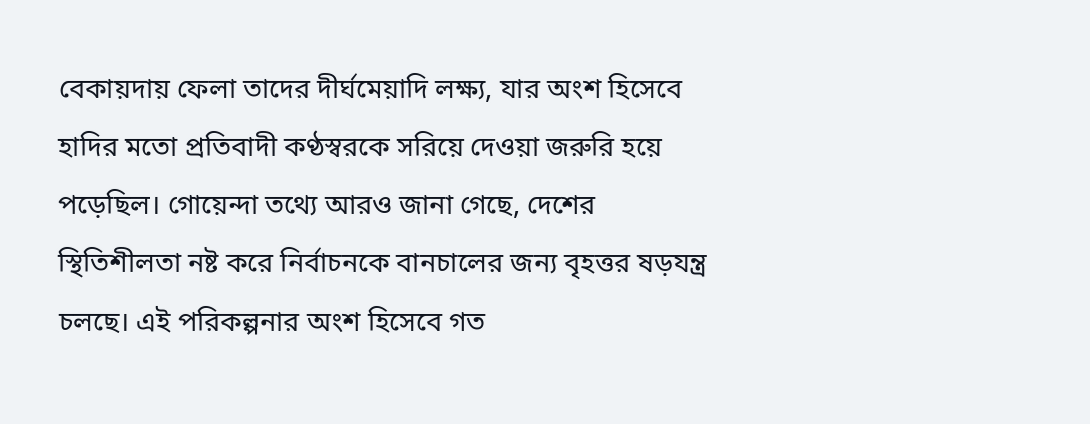বেকায়দায় ফেলা তাদের দীর্ঘমেয়াদি লক্ষ্য, যার অংশ হিসেবে হাদির মতো প্রতিবাদী কণ্ঠস্বরকে সরিয়ে দেওয়া জরুরি হয়ে পড়েছিল। গোয়েন্দা তথ্যে আরও জানা গেছে, দেশের স্থিতিশীলতা নষ্ট করে নির্বাচনকে বানচালের জন্য বৃহত্তর ষড়যন্ত্র চলছে। এই পরিকল্পনার অংশ হিসেবে গত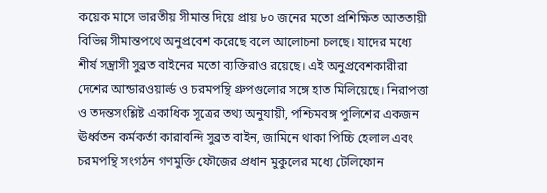কয়েক মাসে ভারতীয় সীমান্ত দিয়ে প্রায় ৮০ জনের মতো প্রশিক্ষিত আততায়ী বিভিন্ন সীমান্তপথে অনুপ্রবেশ করেছে বলে আলোচনা চলছে। যাদের মধ্যে শীর্ষ সন্ত্রাসী সুব্রত বাইনের মতো ব্যক্তিরাও রয়েছে। এই অনুপ্রবেশকারীরা দেশের আন্ডারওয়ার্ল্ড ও চরমপন্থি গ্রুপগুলোর সঙ্গে হাত মিলিয়েছে। নিরাপত্তা ও তদন্তসংশ্লিষ্ট একাধিক সূত্রের তথ্য অনুযায়ী, পশ্চিমবঙ্গ পুলিশের একজন ঊর্ধ্বতন কর্মকর্তা কারাবন্দি সুব্রত বাইন, জামিনে থাকা পিচ্চি হেলাল এবং চরমপন্থি সংগঠন গণমুক্তি ফৌজের প্রধান মুকুলের মধ্যে টেলিফোন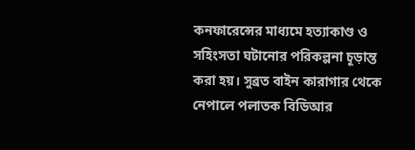কনফারেন্সের মাধ্যমে হত্যাকাণ্ড ও সহিংসতা ঘটানোর পরিকল্পনা চূড়ান্ত করা হয়। সুব্রত বাইন কারাগার থেকে নেপালে পলাতক বিডিআর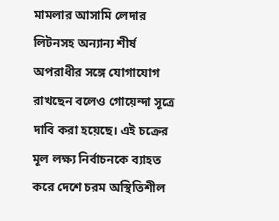মামলার আসামি লেদার লিটনসহ অন্যান্য শীর্ষ অপরাধীর সঙ্গে যোগাযোগ রাখছেন বলেও গোয়েন্দা সূত্রে দাবি করা হয়েছে। এই চক্রের মূল লক্ষ্য নির্বাচনকে ব্যাহত করে দেশে চরম অস্থিতিশীল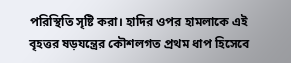পরিস্থিতি সৃষ্টি করা। হাদির ওপর হামলাকে এই বৃহত্তর ষড়যন্ত্রের কৌশলগত প্রথম ধাপ হিসেবে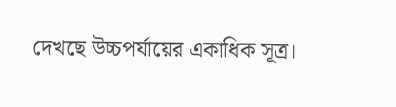দেখছে উচ্চপর্যায়ের একাধিক সূত্র।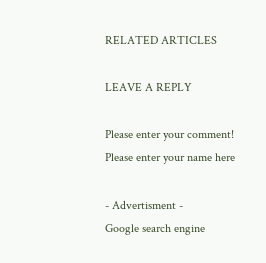RELATED ARTICLES

LEAVE A REPLY

Please enter your comment!
Please enter your name here

- Advertisment -
Google search engine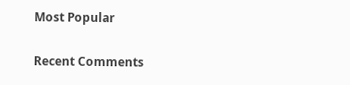Most Popular

Recent Comments